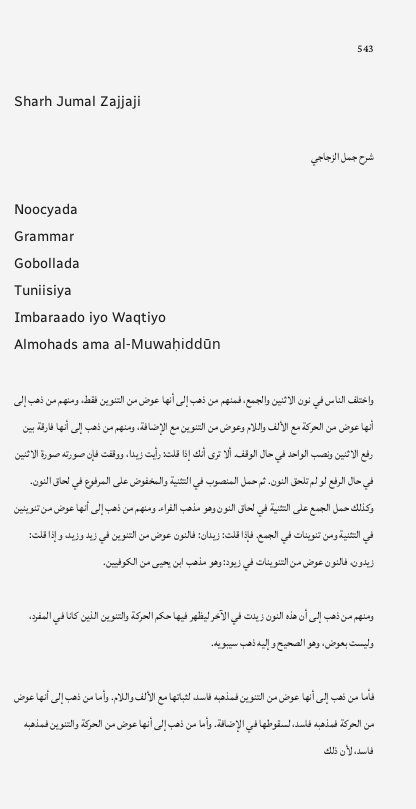543

Sharh Jumal Zajjaji

شرح جمل الزجاجي

Noocyada
Grammar
Gobollada
Tuniisiya
Imbaraado iyo Waqtiyo
Almohads ama al-Muwaḥiddūn

واختلف الناس في نون الاثنين والجمع، فمنهم من ذهب إلى أنها عوض من التنوين فقط، ومنهم من ذهب إلى أنها عوض من الحركة مع الألف واللام وعوض من التنوين مع الإضافة، ومنهم من ذهب إلى أنها فارقة بين رفع الاثنين ونصب الواحد في حال الوقف. ألا ترى أنك إذا قلت: رأيت زيدا، ووقفت فإن صورته صورة الاثنين في حال الرفع لو لم تلحق النون. ثم حمل المنصوب في التثنية والمخفوض على المرفوع في لحاق النون. وكذلك حمل الجمع على التثنية في لحاق النون وهو مذهب الفراء. ومنهم من ذهب إلى أنها عوض من تنوينين في التثنية ومن تنوينات في الجمع. فإذا قلت: زيدان: فالنون عوض من التنوين في زيد وزيد، وإذا قلت: زيدون، فالنون عوض من التنوينات في زيود: وهو مذهب ابن يحيى من الكوفيين.

ومنهم من ذهب إلى أن هذه النون زيدت في الآخر ليظهر فيها حكم الحركة والتنوين الذين كانا في المفرد، وليست بعوض، وهو الصحيح وإليه ذهب سيبويه.

فأما من ذهب إلى أنها عوض من التنوين فمذهبه فاسد، لثباتها مع الألف واللام. وأما من ذهب إلى أنها عوض من الحركة فمذهبه فاسد، لسقوطها في الإضافة. وأما من ذهب إلى أنها عوض من الحركة والتنوين فمذهبه فاسد، لأن ذلك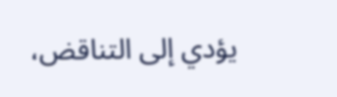يؤدي إلى التناقض،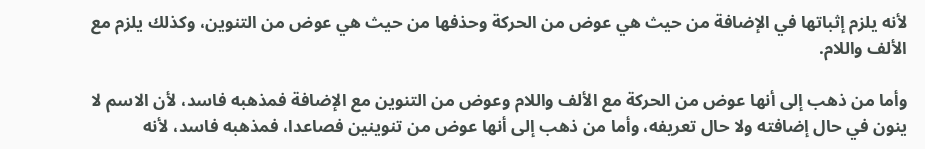لأنه يلزم إثباتها في الإضافة من حيث هي عوض من الحركة وحذفها من حيث هي عوض من التنوين، وكذلك يلزم مع الألف واللام.

وأما من ذهب إلى أنها عوض من الحركة مع الألف واللام وعوض من التنوين مع الإضافة فمذهبه فاسد، لأن الاسم لا ينون في حال إضافته ولا حال تعريفه، وأما من ذهب إلى أنها عوض من تنوينين فصاعدا، فمذهبه فاسد، لأنه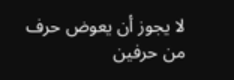لا يجوز أن يعوض حرف من حرفين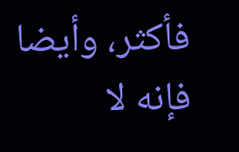فأكثر، وأيضا فإنه لا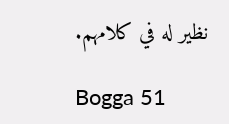نظير له في كلامهم.

Bogga 51